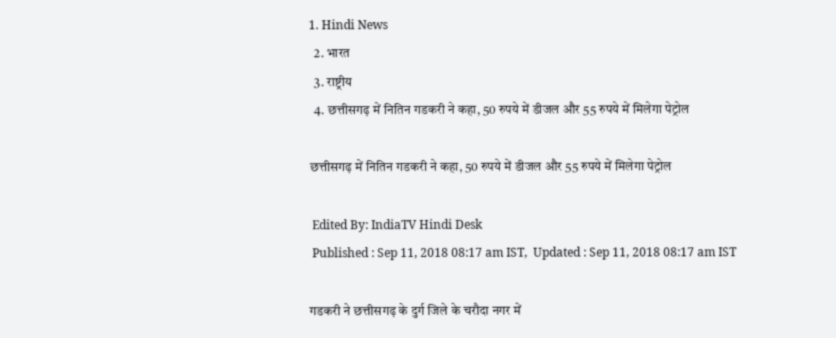1. Hindi News
  2. भारत
  3. राष्ट्रीय
  4. छत्तीसगढ़ में नितिन गडकरी ने कहा, 50 रुपये में डीजल और 55 रुपये में मिलेगा पेट्रोल

छत्तीसगढ़ में नितिन गडकरी ने कहा, 50 रुपये में डीजल और 55 रुपये में मिलेगा पेट्रोल

 Edited By: IndiaTV Hindi Desk
 Published : Sep 11, 2018 08:17 am IST,  Updated : Sep 11, 2018 08:17 am IST

गडकरी ने छत्तीसगढ़ के दुर्ग जिले के चरौदा नगर में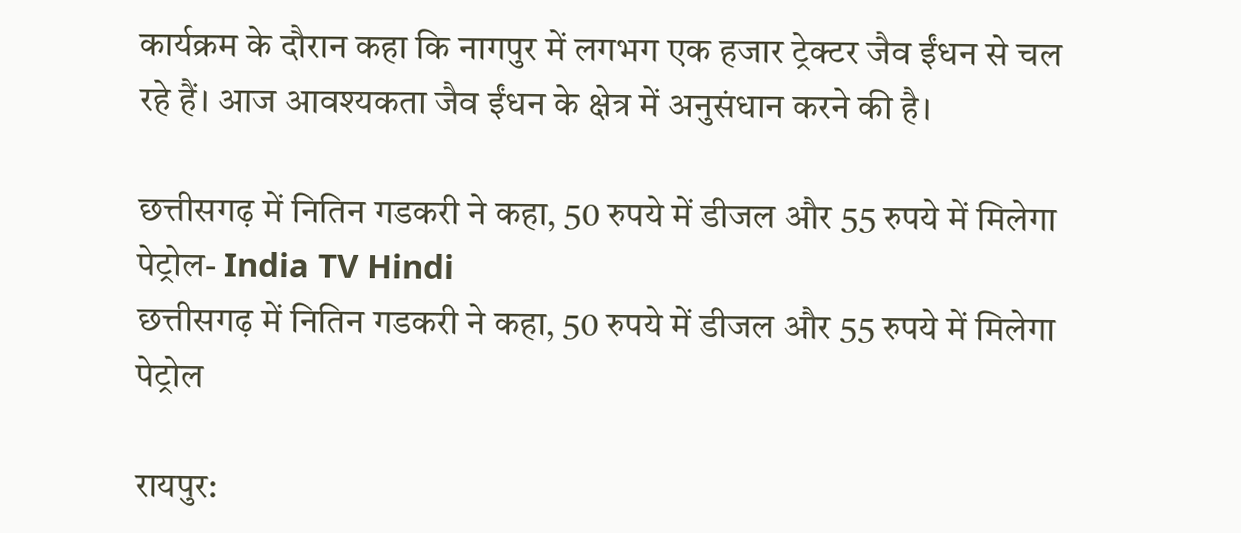कार्यक्रम के दौरान कहा कि नागपुर में लगभग एक हजार ट्रेक्टर जैव ईंधन से चल रहे हैं। आज आवश्यकता जैव ईंधन के क्षेत्र में अनुसंधान करने की है।

छत्तीसगढ़ में नितिन गडकरी ने कहा, 50 रुपये में डीजल और 55 रुपये में मिलेगा पेट्रोल- India TV Hindi
छत्तीसगढ़ में नितिन गडकरी ने कहा, 50 रुपये में डीजल और 55 रुपये में मिलेगा पेट्रोल

रायपुर: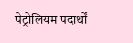पेट्रोलियम पदार्थों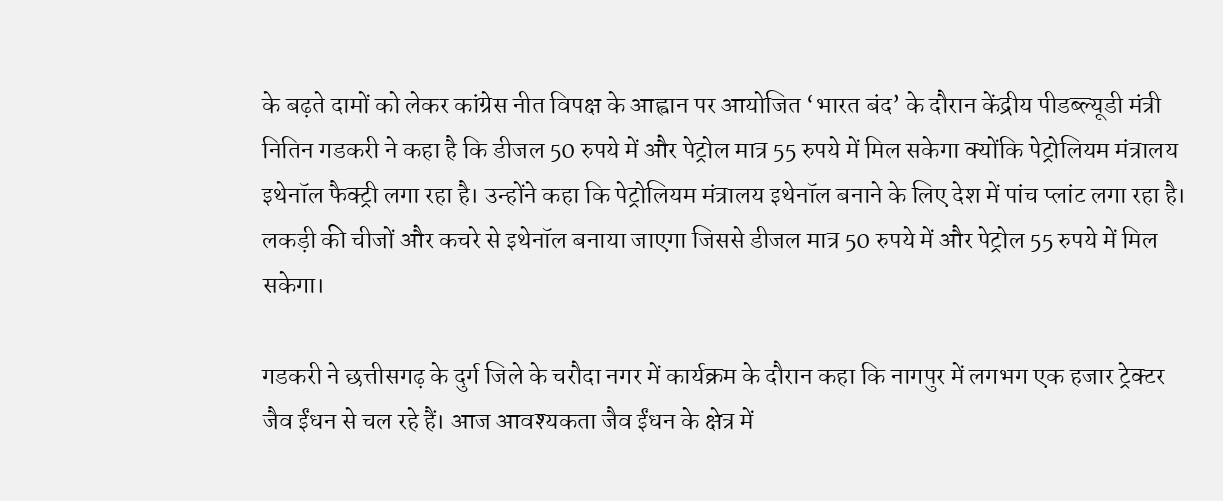के बढ़ते दामों को लेकर कांग्रेस नीत विपक्ष के आह्वान पर आयोजित ‘भारत बंद’ के दौरान केंद्रीय पीडब्ल्यूडी मंत्री नितिन गडकरी ने कहा है कि डीजल 50 रुपये में और पेट्रोल मात्र 55 रुपये में मिल सकेगा क्योंकि पेट्रोलियम मंत्रालय इथेनॉल फैक्ट्री लगा रहा है। उन्होंने कहा कि पेट्रोलियम मंत्रालय इथेनॉल बनाने के लिए देश में पांच प्लांट लगा रहा है। लकड़ी की चीजों और कचरे से इथेनॉल बनाया जाएगा जिससे डीजल मात्र 50 रुपये में और पेट्रोल 55 रुपये में मिल सकेगा।

गडकरी ने छत्तीसगढ़ के दुर्ग जिले के चरौदा नगर में कार्यक्रम के दौरान कहा कि नागपुर में लगभग एक हजार ट्रेक्टर जैव ईंधन से चल रहे हैं। आज आवश्यकता जैव ईंधन के क्षेत्र में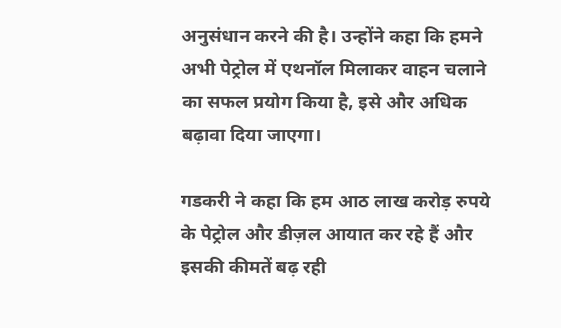अनुसंधान करने की है। उन्होंने कहा कि हमने अभी पेट्रोल में एथनॉल मिलाकर वाहन चलाने का सफल प्रयोग किया है, इसे और अधिक बढ़ावा दिया जाएगा।

गडकरी ने कहा कि हम आठ लाख करोड़ रुपये के पेट्रोल और डीज़ल आयात कर रहे हैं और इसकी कीमतें बढ़ रही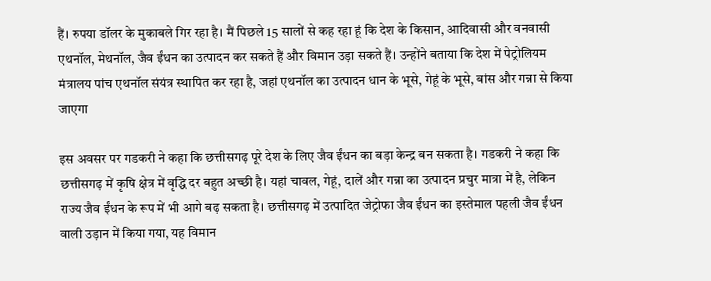हैं। रुपया डॉलर के मुकाबले गिर रहा है। मैं पिछले 15 सालों से कह रहा हूं कि देश के किसान, आदिवासी और वनवासी एथनॉल, मेथनॉल, जैव ईंधन का उत्पादन कर सकते हैं और विमान उड़ा सकते हैं। उन्होंने बताया कि देश में पेट्रोलियम मंत्रालय पांच एथनॉल संयंत्र स्थापित कर रहा है, जहां एथनॉल का उत्पादन धान के भूसे, गेहूं के भूसे, बांस और गन्ना से किया जाएगा

इस अवसर पर गडकरी ने कहा कि छत्तीसगढ़ पूरे देश के लिए जैव ईंधन का बड़ा केन्द्र बन सकता है। गडकरी ने कहा कि छत्तीसगढ़ में कृषि क्षेत्र में वृद्धि दर बहुत अच्छी है। यहां चावल, गेहूं, दालें और गन्ना का उत्पादन प्रचुर मात्रा में है, लेकिन राज्य जैव ईंधन के रूप में भी आगे बढ़ सकता है। छत्तीसगढ़ में उत्पादित जेट्रोफा जैव ईंधन का इस्तेमाल पहली जैव ईंधन वाली उड़ान में किया गया, यह विमान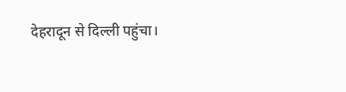देहरादून से दिल्ली पहुंचा।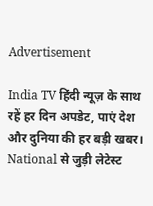Advertisement

India TV हिंदी न्यूज़ के साथ रहें हर दिन अपडेट, पाएं देश और दुनिया की हर बड़ी खबर। National से जुड़ी लेटेस्ट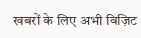खबरों के लिए अभी विज़िट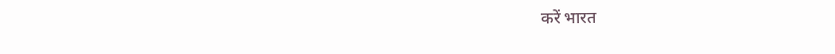करें भारत